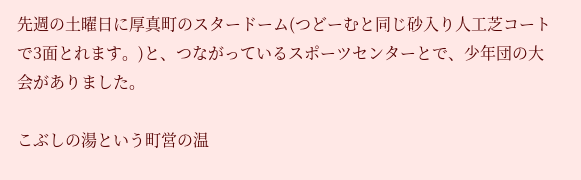先週の土曜日に厚真町のスタードーム(つどーむと同じ砂入り人工芝コートで3面とれます。)と、つながっているスポーツセンターとで、少年団の大会がありました。

こぶしの湯という町営の温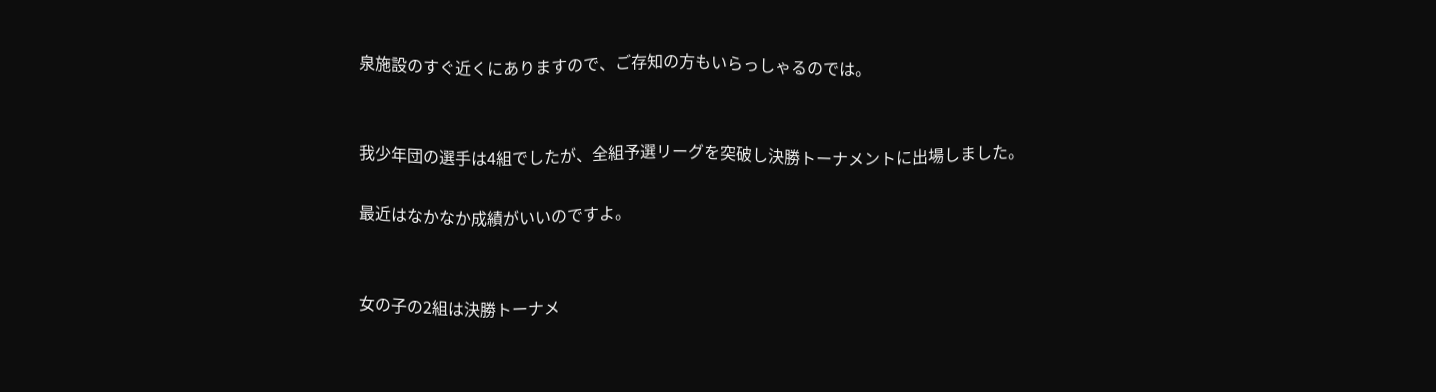泉施設のすぐ近くにありますので、ご存知の方もいらっしゃるのでは。


我少年団の選手は4組でしたが、全組予選リーグを突破し決勝トーナメントに出場しました。

最近はなかなか成績がいいのですよ。


女の子の2組は決勝トーナメ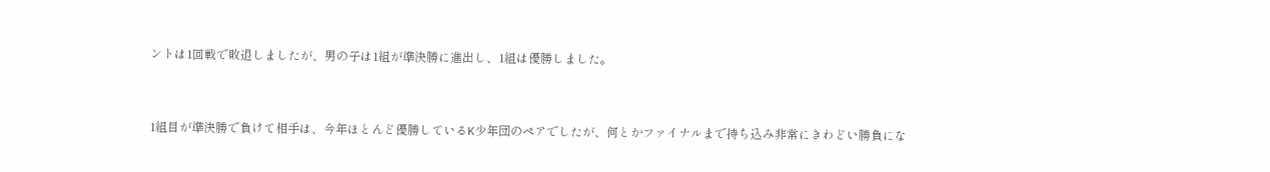ントは1回戦で敗退しましたが、男の子は1組が準決勝に進出し、1組は優勝しました。


1組目が準決勝で負けて相手は、今年ほとんど優勝しているK少年団のペアでしたが、何とかファイナルまで持ち込み非常にきわどい勝負にな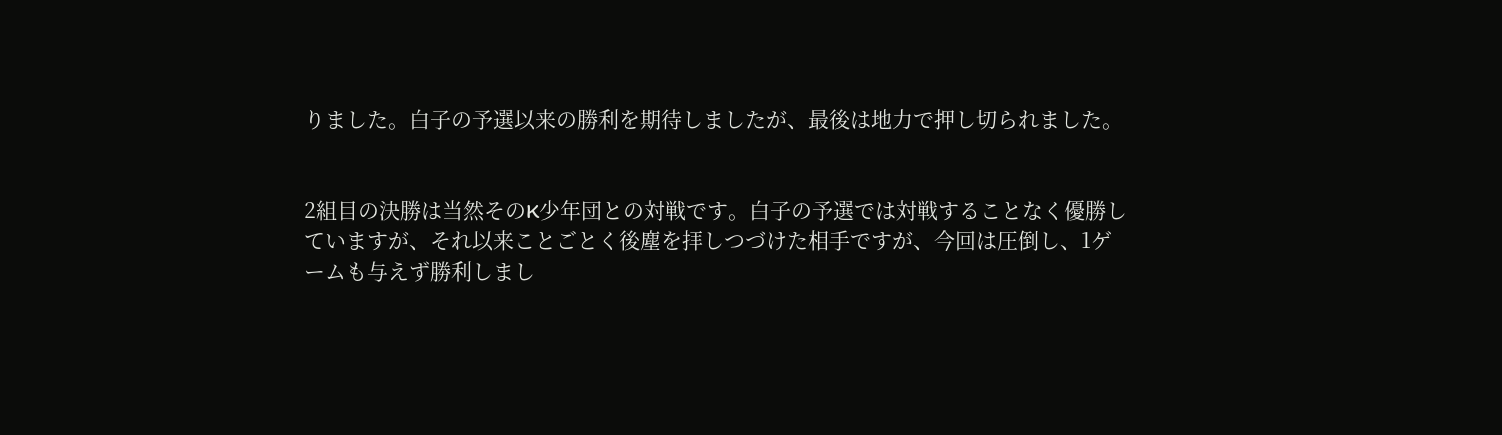りました。白子の予選以来の勝利を期待しましたが、最後は地力で押し切られました。


2組目の決勝は当然そのK少年団との対戦です。白子の予選では対戦することなく優勝していますが、それ以来ことごとく後塵を拝しつづけた相手ですが、今回は圧倒し、1ゲームも与えず勝利しまし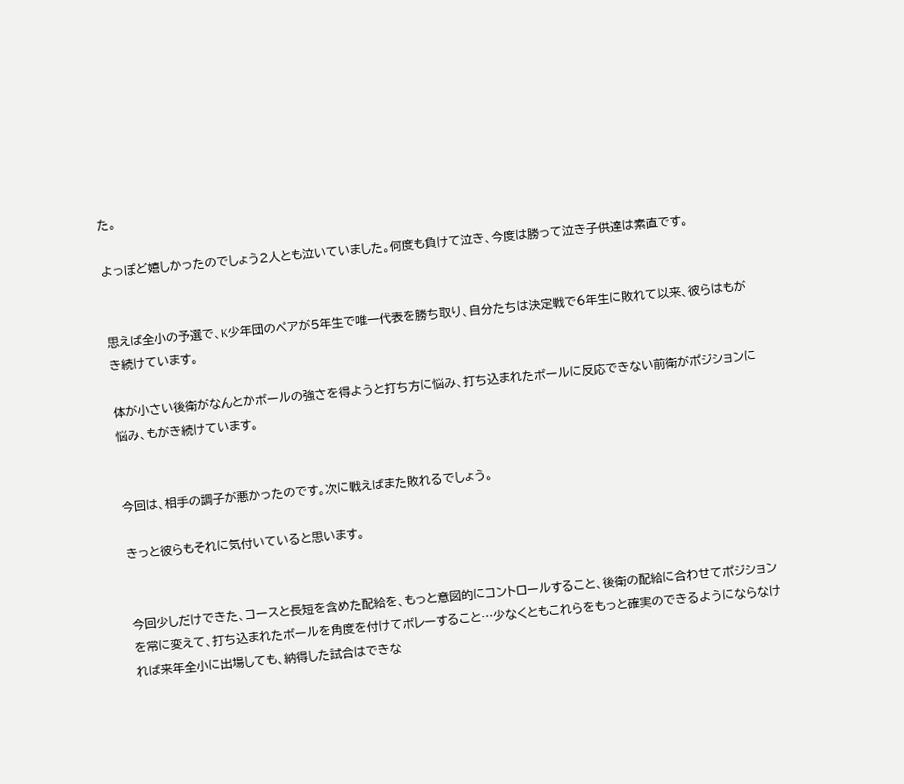た。

よっぽど嬉しかったのでしょう2人とも泣いていました。何度も負けて泣き、今度は勝って泣き子供達は素直です。


思えば全小の予選で、K少年団のペアが5年生で唯一代表を勝ち取り、自分たちは決定戦で6年生に敗れて以来、彼らはもがき続けています。

体が小さい後衛がなんとかボールの強さを得ようと打ち方に悩み、打ち込まれたボールに反応できない前衛がポジションに悩み、もがき続けています。


今回は、相手の調子が悪かったのです。次に戦えばまた敗れるでしょう。

きっと彼らもそれに気付いていると思います。


今回少しだけできた、コースと長短を含めた配給を、もっと意図的にコントロールすること、後衛の配給に合わせてポジションを常に変えて、打ち込まれたボールを角度を付けてボレーすること…少なくともこれらをもっと確実のできるようにならなければ来年全小に出場しても、納得した試合はできな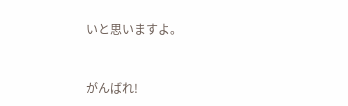いと思いますよ。


がんばれ!